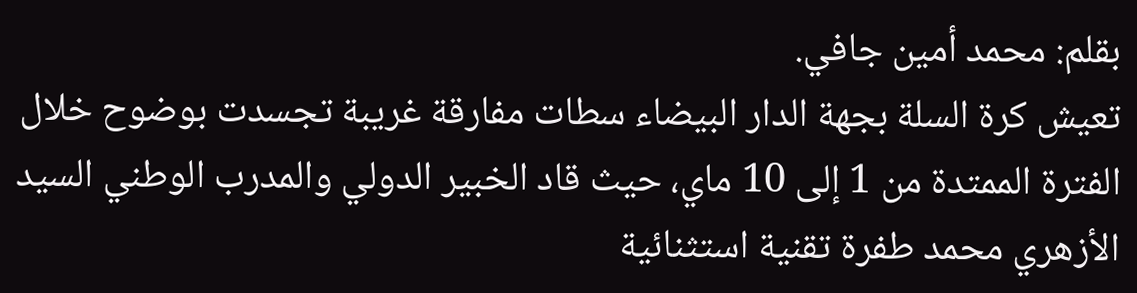بقلم: محمد أمين جافي.
تعيش كرة السلة بجهة الدار البيضاء سطات مفارقة غريبة تجسدت بوضوح خلال الفترة الممتدة من 1 إلى 10 ماي، حيث قاد الخبير الدولي والمدرب الوطني السيد الأزهري محمد طفرة تقنية استثنائية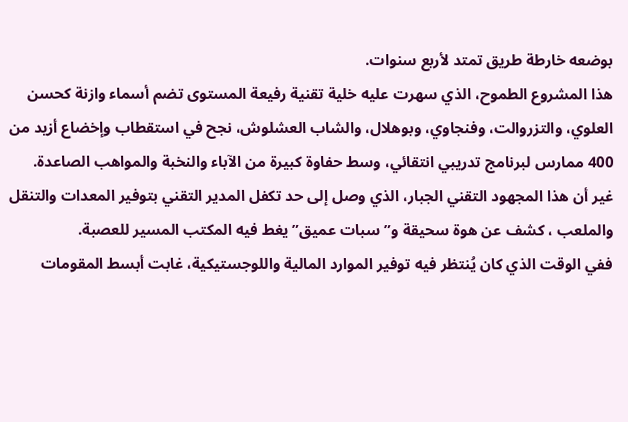بوضعه خارطة طريق تمتد لأربع سنوات.
هذا المشروع الطموح، الذي سهرت عليه خلية تقنية رفيعة المستوى تضم أسماء وازنة كحسن العلوي، والتزروالت، وفنجاوي، وبوهلال، والشاب العشلوش، نجح في استقطاب وإخضاع أزيد من 400 ممارس لبرنامج تدريبي انتقائي، وسط حفاوة كبيرة من الآباء والنخبة والمواهب الصاعدة.
غير أن هذا المجهود التقني الجبار، الذي وصل إلى حد تكفل المدير التقني بتوفير المعدات والتنقل والملعب ، كشف عن هوة سحيقة و”سبات عميق” يغط فيه المكتب المسير للعصبة.
ففي الوقت الذي كان يُنتظر فيه توفير الموارد المالية واللوجستيكية، غابت أبسط المقومات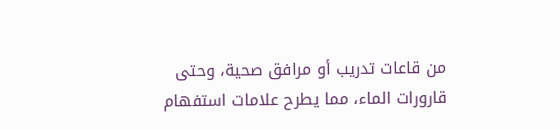من قاعات تدريب أو مرافق صحية، وحتى قارورات الماء، مما يطرح علامات استفهام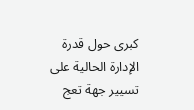كبرى حول قدرة الإدارة الحالية على تسيير جهة تعج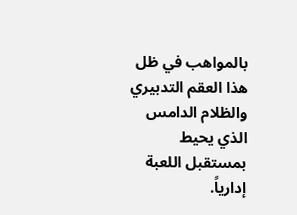بالمواهب في ظل هذا العقم التدبيري والظلام الدامس الذي يحيط بمستقبل اللعبة إدارياً.